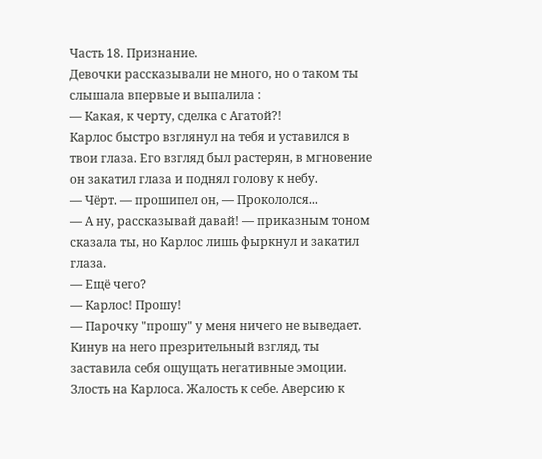Часть 18. Признание.
Девочки рассказывали не много, но о таком ты слышала впервые и выпалила :
— Какая, к черту, сделка с Агатой?!
Карлос быстро взглянул на тебя и уставился в твои глаза. Его взгляд был растерян, в мгновение он закатил глаза и поднял голову к небу.
— Чёрт. — прошипел он, — Прокололся...
— А ну, рассказывай давай! — приказным тоном сказала ты, но Карлос лишь фыркнул и закатил глаза.
— Ещё чего?
— Карлос! Прошу!
— Парочку "прошу" у меня ничего не выведает.
Кинув на него презрительный взгляд, ты заставила себя ощущать негативные эмоции. Злость на Карлоса. Жалость к себе. Аверсию к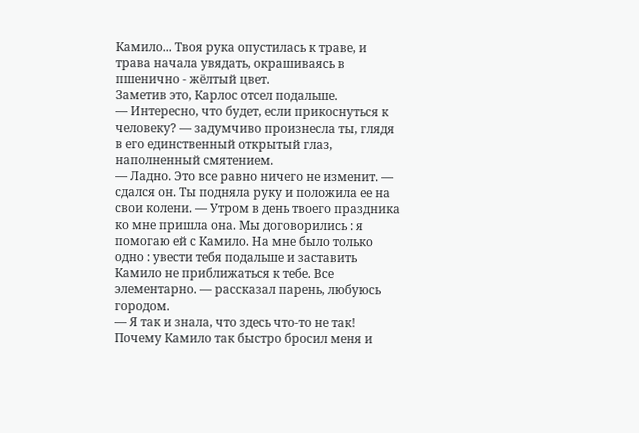Камило... Твоя рука опустилась к траве, и трава начала увядать, окрашиваясь в пшенично - жёлтый цвет.
Заметив это, Карлос отсел подальше.
— Интересно, что будет, если прикоснуться к человеку? — задумчиво произнесла ты, глядя в его единственный открытый глаз, наполненный смятением.
— Ладно. Это все равно ничего не изменит. — сдался он. Ты подняла руку и положила ее на свои колени. — Утром в день твоего праздника ко мне пришла она. Мы договорились : я помогаю ей с Камило. На мне было только одно : увести тебя подальше и заставить Камило не приближаться к тебе. Все элементарно. — рассказал парень, любуюсь городом.
— Я так и знала, что здесь что-то не так! Почему Камило так быстро бросил меня и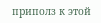приполз к этой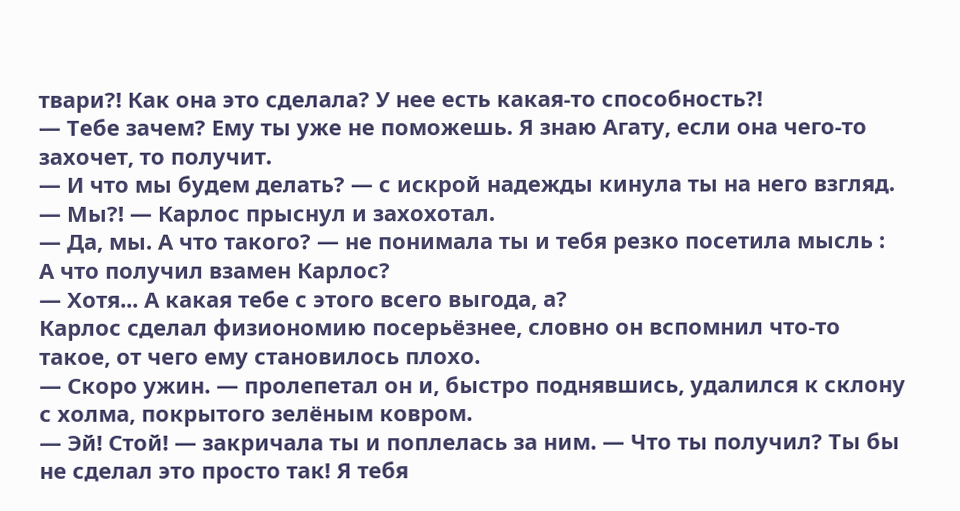твари?! Как она это сделала? У нее есть какая-то способность?!
— Тебе зачем? Ему ты уже не поможешь. Я знаю Агату, если она чего-то захочет, то получит.
— И что мы будем делать? — с искрой надежды кинула ты на него взгляд.
— Мы?! — Карлос прыснул и захохотал.
— Да, мы. А что такого? — не понимала ты и тебя резко посетила мысль : А что получил взамен Карлос?
— Хотя... А какая тебе с этого всего выгода, а?
Карлос сделал физиономию посерьёзнее, словно он вспомнил что-то такое, от чего ему становилось плохо.
— Скоро ужин. — пролепетал он и, быстро поднявшись, удалился к склону с холма, покрытого зелёным ковром.
— Эй! Стой! — закричала ты и поплелась за ним. — Что ты получил? Ты бы не сделал это просто так! Я тебя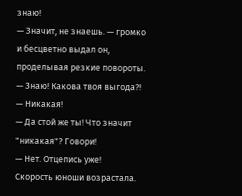знаю!
— Значит, не знаешь. — громко и бесцветно выдал он, проделывая резкие повороты.
— Знаю! Какова твоя выгода?!
— Никакая!
— Да стой же ты! Что значит "никакая"? Говори!
— Нет. Отцепись уже!
Скорость юноши возрастала.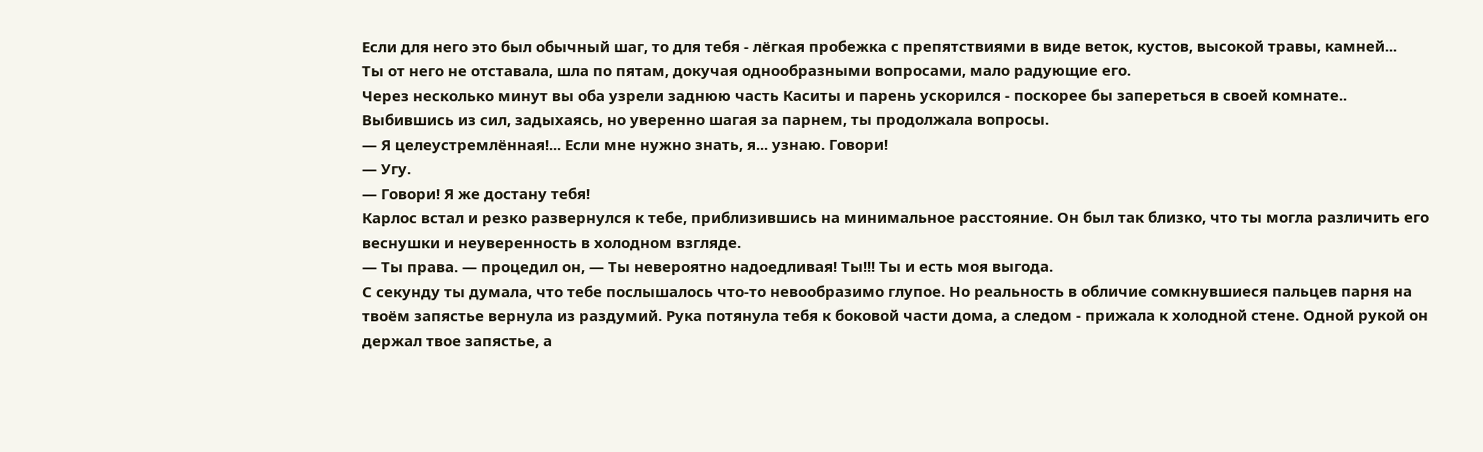Если для него это был обычный шаг, то для тебя - лёгкая пробежка с препятствиями в виде веток, кустов, высокой травы, камней...
Ты от него не отставала, шла по пятам, докучая однообразными вопросами, мало радующие его.
Через несколько минут вы оба узрели заднюю часть Каситы и парень ускорился - поскорее бы запереться в своей комнате..
Выбившись из сил, задыхаясь, но уверенно шагая за парнем, ты продолжала вопросы.
— Я целеустремлённая!... Если мне нужно знать, я... узнаю. Говори!
— Угу.
— Говори! Я же достану тебя!
Карлос встал и резко развернулся к тебе, приблизившись на минимальное расстояние. Он был так близко, что ты могла различить его веснушки и неуверенность в холодном взгляде.
— Ты права. — процедил он, — Ты невероятно надоедливая! Ты!!! Ты и есть моя выгода.
С секунду ты думала, что тебе послышалось что-то невообразимо глупое. Но реальность в обличие сомкнувшиеся пальцев парня на твоём запястье вернула из раздумий. Рука потянула тебя к боковой части дома, а следом - прижала к холодной стене. Одной рукой он держал твое запястье, а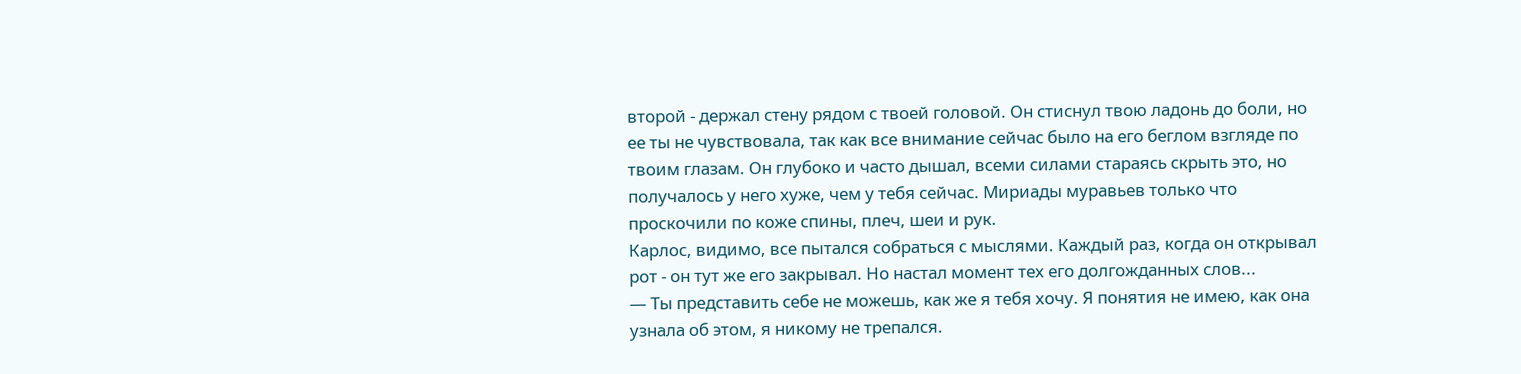второй - держал стену рядом с твоей головой. Он стиснул твою ладонь до боли, но ее ты не чувствовала, так как все внимание сейчас было на его беглом взгляде по твоим глазам. Он глубоко и часто дышал, всеми силами стараясь скрыть это, но получалось у него хуже, чем у тебя сейчас. Мириады муравьев только что проскочили по коже спины, плеч, шеи и рук.
Карлос, видимо, все пытался собраться с мыслями. Каждый раз, когда он открывал рот - он тут же его закрывал. Но настал момент тех его долгожданных слов...
— Ты представить себе не можешь, как же я тебя хочу. Я понятия не имею, как она узнала об этом, я никому не трепался.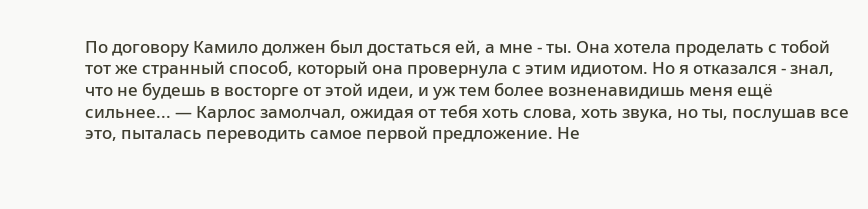По договору Камило должен был достаться ей, а мне - ты. Она хотела проделать с тобой тот же странный способ, который она провернула с этим идиотом. Но я отказался - знал, что не будешь в восторге от этой идеи, и уж тем более возненавидишь меня ещё сильнее... — Карлос замолчал, ожидая от тебя хоть слова, хоть звука, но ты, послушав все это, пыталась переводить самое первой предложение. Не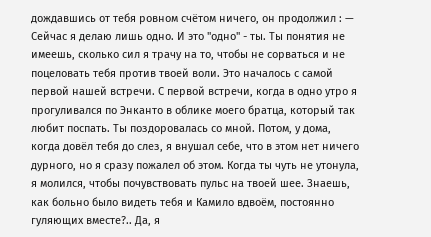дождавшись от тебя ровном счётом ничего, он продолжил : — Сейчас я делаю лишь одно. И это "одно" - ты. Ты понятия не имеешь, сколько сил я трачу на то, чтобы не сорваться и не поцеловать тебя против твоей воли. Это началось с самой первой нашей встречи. С первой встречи, когда в одно утро я прогуливался по Энканто в облике моего братца, который так любит поспать. Ты поздоровалась со мной. Потом, у дома, когда довёл тебя до слез, я внушал себе, что в этом нет ничего дурного, но я сразу пожалел об этом. Когда ты чуть не утонула, я молился, чтобы почувствовать пульс на твоей шее. Знаешь, как больно было видеть тебя и Камило вдвоём, постоянно гуляющих вместе?.. Да, я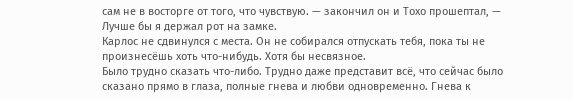сам не в восторге от того, что чувствую. — закончил он и Тохо прошептал, — Лучше бы я держал рот на замке.
Карлос не сдвинулся с места. Он не собирался отпускать тебя, пока ты не произнесёшь хоть что-нибудь. Хотя бы несвязное.
Было трудно сказать что-либо. Трудно даже представит всё, что сейчас было сказано прямо в глаза, полные гнева и любви одновременно. Гнева к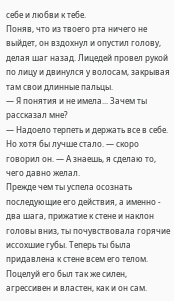себе и любви к тебе.
Поняв, что из твоего рта ничего не выйдет, он вздохнул и опустил голову, делая шаг назад. Лицедей провел рукой по лицу и двинулся у волосам, закрывая там свои длинные пальцы.
— Я понятия и не имела... Зачем ты рассказал мне?
— Надоело терпеть и держать все в себе. Но хотя бы лучше стало. — скоро говорил он. — А знаешь, я сделаю то, чего давно желал.
Прежде чем ты успела осознать последующие его действия, а именно - два шага, прижатие к стене и наклон головы вниз, ты почувствовала горячие иссохшие губы. Теперь ты была придавлена к стене всем его телом. Поцелуй его был так же силен, агрессивен и властен, как и он сам.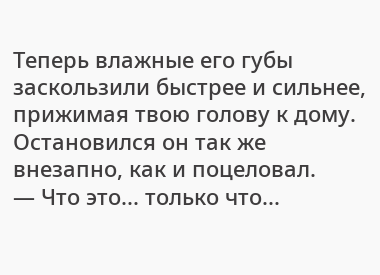Теперь влажные его губы заскользили быстрее и сильнее, прижимая твою голову к дому. Остановился он так же внезапно, как и поцеловал.
— Что это... только что...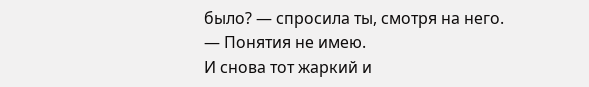было? — спросила ты, смотря на него.
— Понятия не имею.
И снова тот жаркий и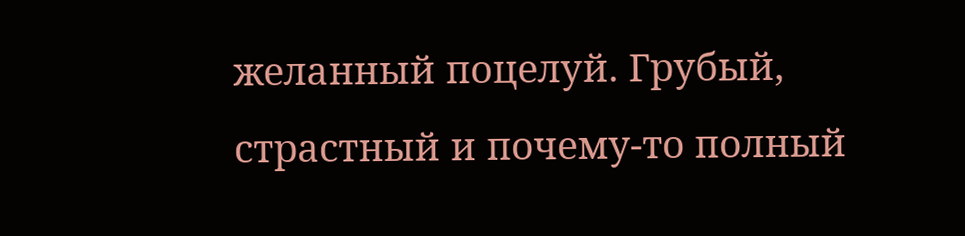желанный поцелуй. Грубый, страстный и почему-то полный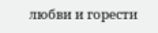любви и горести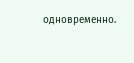одновременно.